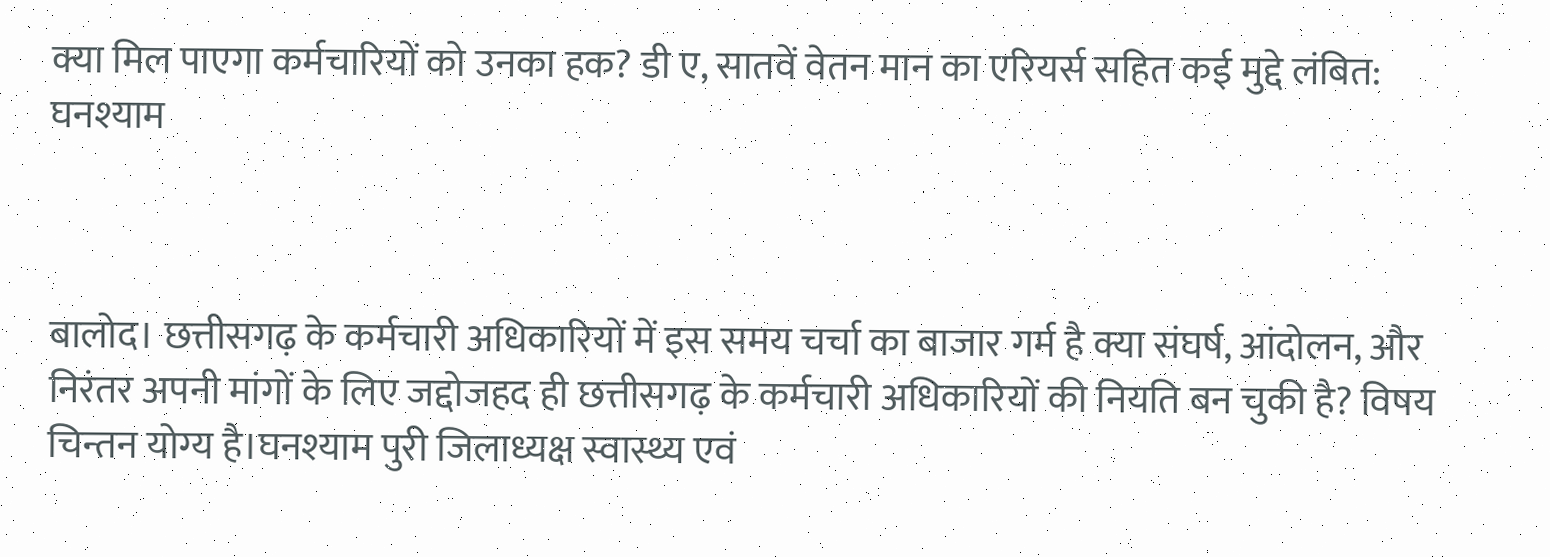क्या मिल पाएगा कर्मचारियों को उनका हक? डी ए, सातवें वेतन मान का एरियर्स सहित कई मुद्दे लंबित: घनश्याम



बालोद। छत्तीसगढ़ के कर्मचारी अधिकारियों में इस समय चर्चा का बाजार गर्म है क्या संघर्ष, आंदोलन, और निरंतर अपनी मांगों के लिए जद्दोजहद ही छत्तीसगढ़ के कर्मचारी अधिकारियों की नियति बन चुकी है? विषय चिन्तन योग्य है।घनश्याम पुरी जिलाध्यक्ष स्वास्थ्य एवं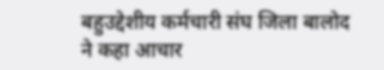बहुउद्देशीय कर्मचारी संघ जिला बालोद ने कहा आचार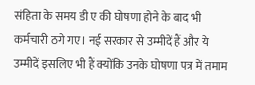संहिता के समय डी ए की घोषणा होने के बाद भी कर्मचारी ठगे गए। नई सरकार से उम्मीदें हैं और ये उम्मीदें इसलिए भी हैं क्योंकि उनके घोषणा पत्र में तमाम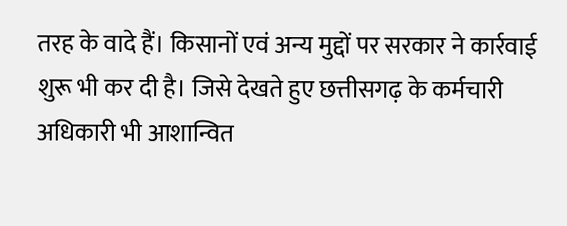तरह के वादे हैं। किसानों एवं अन्य मुद्दों पर सरकार ने कार्रवाई शुरू भी कर दी है। जिसे देखते हुए छत्तीसगढ़ के कर्मचारी अधिकारी भी आशान्वित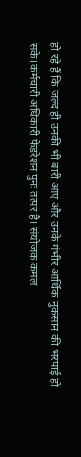हो रहे हैं कि जल्द ही उनकी भी बारी आए और उनके गंभीर आर्थिक नुकसान की भरपाई हो सके।कर्मचारी अधिकारी फेडरेशन पुनः तत्पर है। संयोजक कमल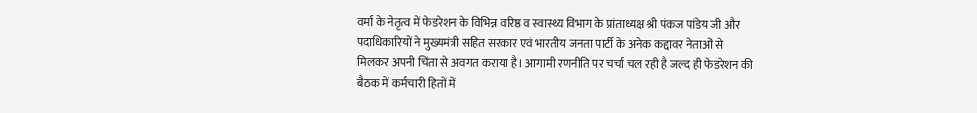वर्मा के नेतृत्व में फेडरेशन के विभिन्न वरिष्ठ व स्वास्थ्य विभाग के प्रांताध्यक्ष श्री पंकज पांडेय जी और पदाधिकारियों ने मुख्यमंत्री सहित सरकार एवं भारतीय जनता पार्टी के अनेक कद्दावर नेताओं से मिलकर अपनी चिंता से अवगत कराया है। आगामी रणनीति पर चर्चा चल रही है जल्द ही फेडरेशन की बैठक में कर्मचारी हितों में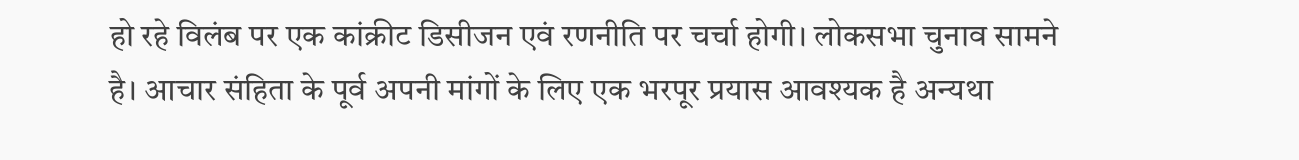हो रहे विलंब पर एक कांक्रीट डिसीजन एवं रणनीति पर चर्चा होगी। लोकसभा चुनाव सामने है। आचार संहिता के पूर्व अपनी मांगों के लिए एक भरपूर प्रयास आवश्यक है अन्यथा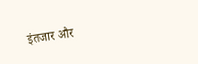इंतजार और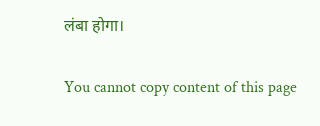लंबा होगा।

You cannot copy content of this page